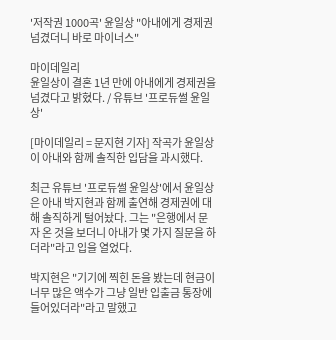'저작권 1000곡' 윤일상 "아내에게 경제권 넘겼더니 바로 마이너스"

마이데일리
윤일상이 결혼 1년 만에 아내에게 경제권을 넘겼다고 밝혔다. / 유튜브 '프로듀썰 윤일상'

[마이데일리 = 문지현 기자] 작곡가 윤일상이 아내와 함께 솔직한 입담을 과시했다.

최근 유튜브 '프로듀썰 윤일상'에서 윤일상은 아내 박지현과 함께 출연해 경제권에 대해 솔직하게 털어놨다. 그는 "은행에서 문자 온 것을 보더니 아내가 몇 가지 질문을 하더라"라고 입을 열었다.

박지현은 "기기에 찍힌 돈을 봤는데 현금이 너무 많은 액수가 그냥 일반 입출금 통장에 들어있더라"라고 말했고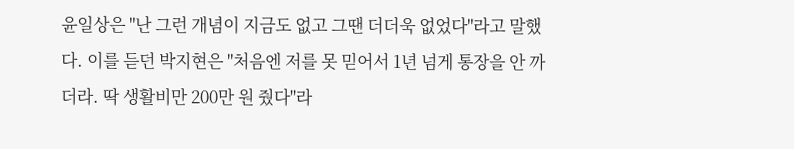윤일상은 "난 그런 개념이 지금도 없고 그땐 더더욱 없었다"라고 말했다. 이를 듣던 박지현은 "처음엔 저를 못 믿어서 1년 넘게 통장을 안 까더라. 딱 생활비만 200만 원 줬다"라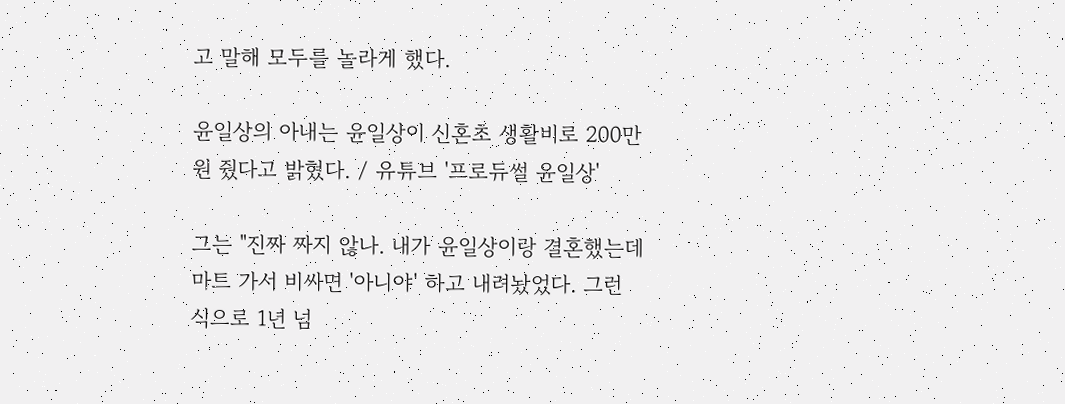고 말해 모두를 놀라게 했다.

윤일상의 아내는 윤일상이 신혼초 생활비로 200만 원 줬다고 밝혔다. / 유튜브 '프로듀썰 윤일상'

그는 "진짜 짜지 않나. 내가 윤일상이랑 결혼했는데 마트 가서 비싸면 '아니야' 하고 내려놨었다. 그런 식으로 1년 넘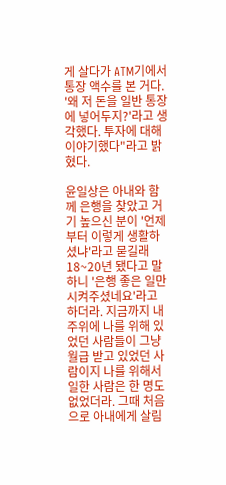게 살다가 ATM기에서 통장 액수를 본 거다. '왜 저 돈을 일반 통장에 넣어두지?'라고 생각했다. 투자에 대해 이야기했다"라고 밝혔다.

윤일상은 아내와 함께 은행을 찾았고 거기 높으신 분이 '언제부터 이렇게 생활하셨냐'라고 묻길래 18~20년 됐다고 말하니 '은행 좋은 일만 시켜주셨네요'라고 하더라. 지금까지 내 주위에 나를 위해 있었던 사람들이 그냥 월급 받고 있었던 사람이지 나를 위해서 일한 사람은 한 명도 없었더라. 그때 처음으로 아내에게 살림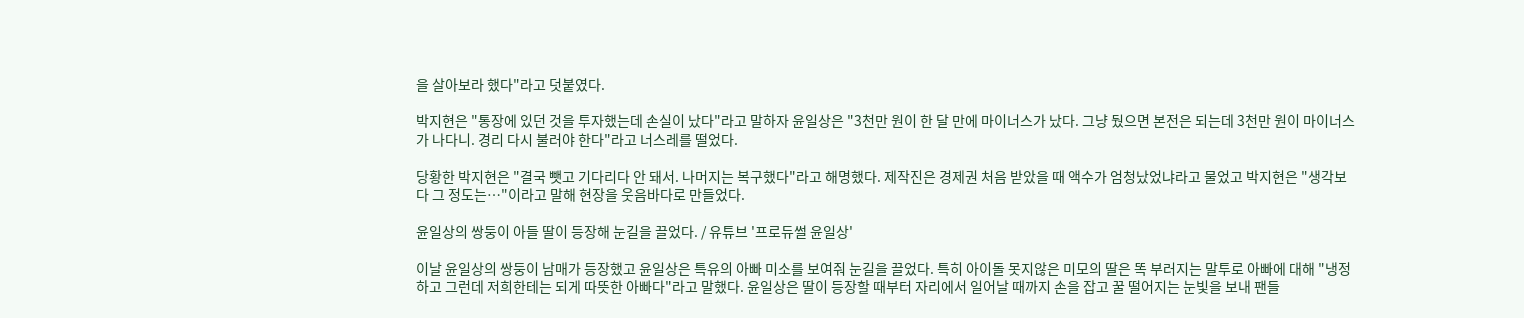을 살아보라 했다"라고 덧붙였다.

박지현은 "통장에 있던 것을 투자했는데 손실이 났다"라고 말하자 윤일상은 "3천만 원이 한 달 만에 마이너스가 났다. 그냥 뒀으면 본전은 되는데 3천만 원이 마이너스가 나다니. 경리 다시 불러야 한다"라고 너스레를 떨었다.

당황한 박지현은 "결국 뺏고 기다리다 안 돼서. 나머지는 복구했다"라고 해명했다. 제작진은 경제권 처음 받았을 때 액수가 엄청났었냐라고 물었고 박지현은 "생각보다 그 정도는…"이라고 말해 현장을 웃음바다로 만들었다.

윤일상의 쌍둥이 아들 딸이 등장해 눈길을 끌었다. / 유튜브 '프로듀썰 윤일상'

이날 윤일상의 쌍둥이 남매가 등장했고 윤일상은 특유의 아빠 미소를 보여줘 눈길을 끌었다. 특히 아이돌 못지않은 미모의 딸은 똑 부러지는 말투로 아빠에 대해 "냉정하고 그런데 저희한테는 되게 따뜻한 아빠다"라고 말했다. 윤일상은 딸이 등장할 때부터 자리에서 일어날 때까지 손을 잡고 꿀 떨어지는 눈빛을 보내 팬들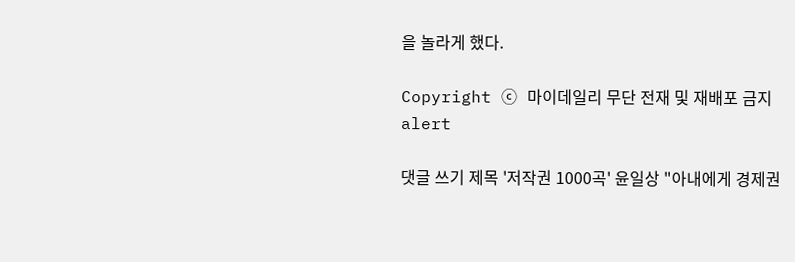을 놀라게 했다.

Copyright ⓒ 마이데일리 무단 전재 및 재배포 금지
alert

댓글 쓰기 제목 '저작권 1000곡' 윤일상 "아내에게 경제권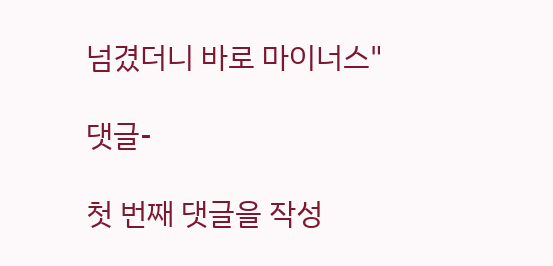넘겼더니 바로 마이너스"

댓글-

첫 번째 댓글을 작성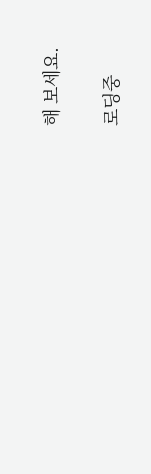해 보세요.

로딩중